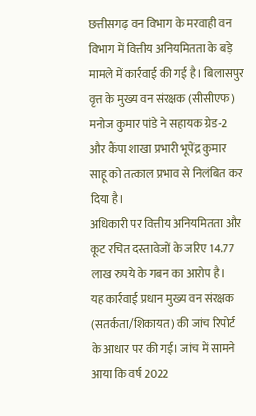छत्तीसगढ़ वन विभाग के मरवाही वन विभाग में वित्तीय अनियमितता के बड़े मामले में कार्रवाई की गई है। बिलासपुर वृत्त के मुख्य वन संरक्षक (सीसीएफ) मनोज कुमार पांडे ने सहायक ग्रेड-2 और कैंपा शाखा प्रभारी भूपेंद्र कुमार साहू को तत्काल प्रभाव से निलंबित कर दिया है।
अधिकारी पर वित्तीय अनियमितता और कूट रचित दस्तावेजों के जरिए 14.77 लाख रुपये के गबन का आरोप है।
यह कार्रवाई प्रधान मुख्य वन संरक्षक (सतर्कता/शिकायत) की जांच रिपोर्ट के आधार पर की गई। जांच में सामने आया कि वर्ष 2022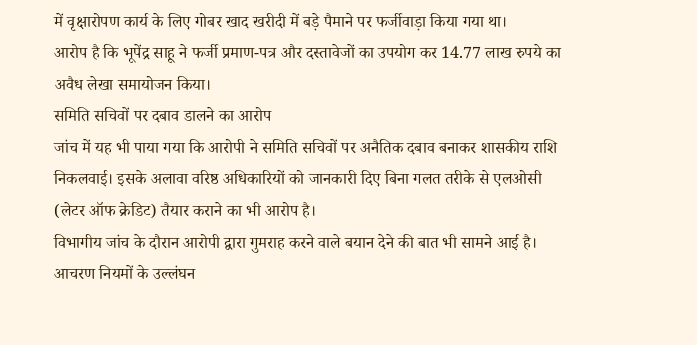में वृक्षारोपण कार्य के लिए गोबर खाद खरीदी में बड़े पैमाने पर फर्जीवाड़ा किया गया था।
आरोप है कि भूपेंद्र साहू ने फर्जी प्रमाण-पत्र और दस्तावेजों का उपयोग कर 14.77 लाख रुपये का अवैध लेखा समायोजन किया।
समिति सचिवों पर दबाव डालने का आरोप
जांच में यह भी पाया गया कि आरोपी ने समिति सचिवों पर अनैतिक दबाव बनाकर शासकीय राशि निकलवाई। इसके अलावा वरिष्ठ अधिकारियों को जानकारी दिए बिना गलत तरीके से एलओसी (लेटर ऑफ क्रेडिट) तैयार कराने का भी आरोप है।
विभागीय जांच के दौरान आरोपी द्वारा गुमराह करने वाले बयान देने की बात भी सामने आई है।
आचरण नियमों के उल्लंघन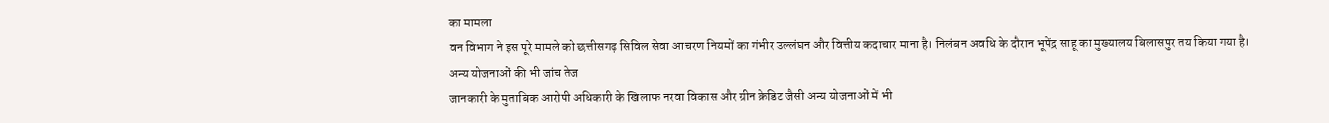का मामला
वन विभाग ने इस पूरे मामले को छत्तीसगढ़ सिविल सेवा आचरण नियमों का गंभीर उल्लंघन और वित्तीय कदाचार माना है। निलंबन अवधि के दौरान भूपेंद्र साहू का मुख्यालय बिलासपुर तय किया गया है।
अन्य योजनाओं की भी जांच तेज
जानकारी के मुताबिक आरोपी अधिकारी के खिलाफ नरवा विकास और ग्रीन क्रेडिट जैसी अन्य योजनाओं में भी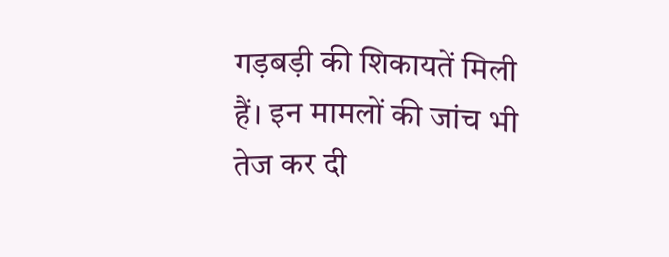गड़बड़ी की शिकायतें मिली हैं। इन मामलों की जांच भी तेज कर दी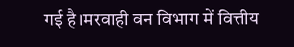गई है।मरवाही वन विभाग में वित्तीय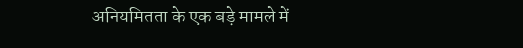अनियमितता के एक बड़े मामले में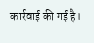कार्रवाई की गई है।